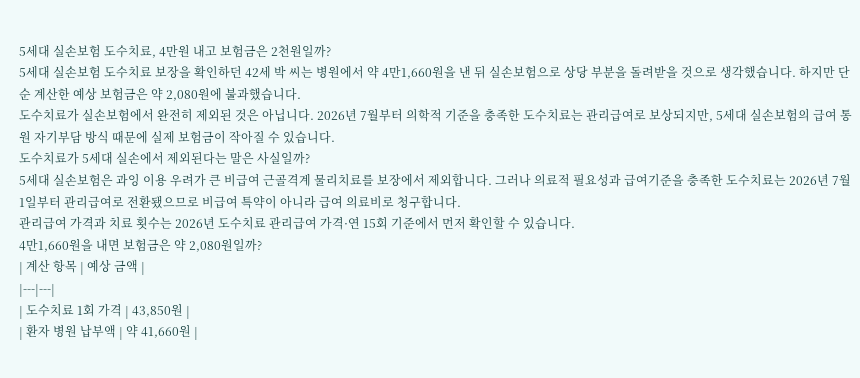5세대 실손보험 도수치료, 4만원 내고 보험금은 2천원일까?
5세대 실손보험 도수치료 보장을 확인하던 42세 박 씨는 병원에서 약 4만1,660원을 낸 뒤 실손보험으로 상당 부분을 돌려받을 것으로 생각했습니다. 하지만 단순 계산한 예상 보험금은 약 2,080원에 불과했습니다.
도수치료가 실손보험에서 완전히 제외된 것은 아닙니다. 2026년 7월부터 의학적 기준을 충족한 도수치료는 관리급여로 보상되지만, 5세대 실손보험의 급여 통원 자기부담 방식 때문에 실제 보험금이 작아질 수 있습니다.
도수치료가 5세대 실손에서 제외된다는 말은 사실일까?
5세대 실손보험은 과잉 이용 우려가 큰 비급여 근골격계 물리치료를 보장에서 제외합니다. 그러나 의료적 필요성과 급여기준을 충족한 도수치료는 2026년 7월 1일부터 관리급여로 전환됐으므로 비급여 특약이 아니라 급여 의료비로 청구합니다.
관리급여 가격과 치료 횟수는 2026년 도수치료 관리급여 가격·연 15회 기준에서 먼저 확인할 수 있습니다.
4만1,660원을 내면 보험금은 약 2,080원일까?
| 계산 항목 | 예상 금액 |
|---|---|
| 도수치료 1회 가격 | 43,850원 |
| 환자 병원 납부액 | 약 41,660원 |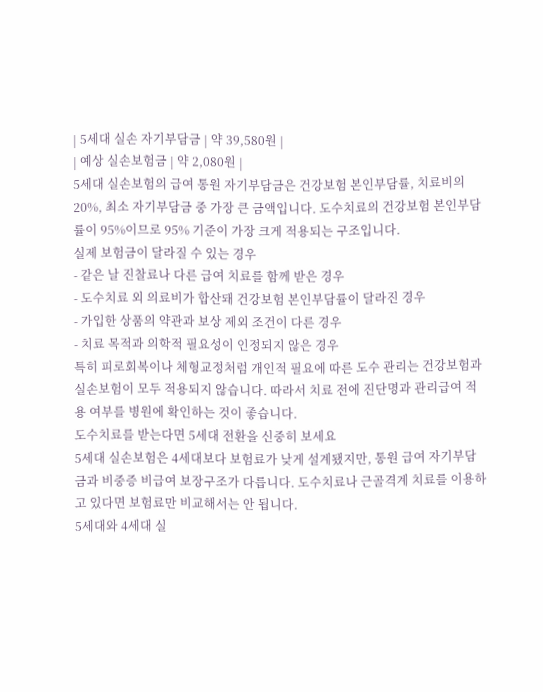| 5세대 실손 자기부담금 | 약 39,580원 |
| 예상 실손보험금 | 약 2,080원 |
5세대 실손보험의 급여 통원 자기부담금은 건강보험 본인부담률, 치료비의 20%, 최소 자기부담금 중 가장 큰 금액입니다. 도수치료의 건강보험 본인부담률이 95%이므로 95% 기준이 가장 크게 적용되는 구조입니다.
실제 보험금이 달라질 수 있는 경우
- 같은 날 진찰료나 다른 급여 치료를 함께 받은 경우
- 도수치료 외 의료비가 합산돼 건강보험 본인부담률이 달라진 경우
- 가입한 상품의 약관과 보상 제외 조건이 다른 경우
- 치료 목적과 의학적 필요성이 인정되지 않은 경우
특히 피로회복이나 체형교정처럼 개인적 필요에 따른 도수 관리는 건강보험과 실손보험이 모두 적용되지 않습니다. 따라서 치료 전에 진단명과 관리급여 적용 여부를 병원에 확인하는 것이 좋습니다.
도수치료를 받는다면 5세대 전환을 신중히 보세요
5세대 실손보험은 4세대보다 보험료가 낮게 설계됐지만, 통원 급여 자기부담금과 비중증 비급여 보장구조가 다릅니다. 도수치료나 근골격계 치료를 이용하고 있다면 보험료만 비교해서는 안 됩니다.
5세대와 4세대 실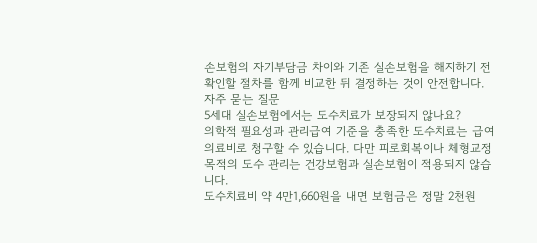손보험의 자기부담금 차이와 기존 실손보험을 해지하기 전 확인할 절차를 함께 비교한 뒤 결정하는 것이 안전합니다.
자주 묻는 질문
5세대 실손보험에서는 도수치료가 보장되지 않나요?
의학적 필요성과 관리급여 기준을 충족한 도수치료는 급여 의료비로 청구할 수 있습니다. 다만 피로회복이나 체형교정 목적의 도수 관리는 건강보험과 실손보험이 적용되지 않습니다.
도수치료비 약 4만1,660원을 내면 보험금은 정말 2천원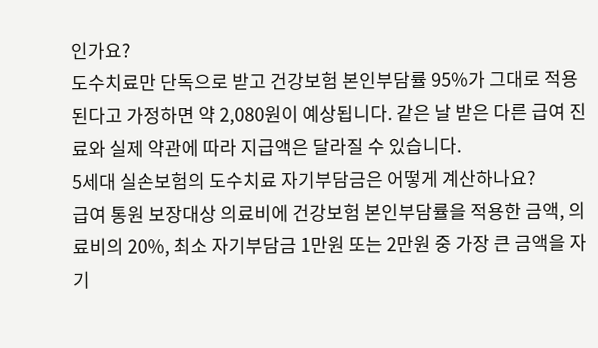인가요?
도수치료만 단독으로 받고 건강보험 본인부담률 95%가 그대로 적용된다고 가정하면 약 2,080원이 예상됩니다. 같은 날 받은 다른 급여 진료와 실제 약관에 따라 지급액은 달라질 수 있습니다.
5세대 실손보험의 도수치료 자기부담금은 어떻게 계산하나요?
급여 통원 보장대상 의료비에 건강보험 본인부담률을 적용한 금액, 의료비의 20%, 최소 자기부담금 1만원 또는 2만원 중 가장 큰 금액을 자기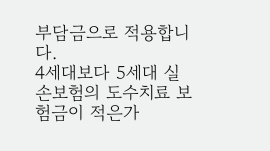부담금으로 적용합니다.
4세대보다 5세대 실손보험의 도수치료 보험금이 적은가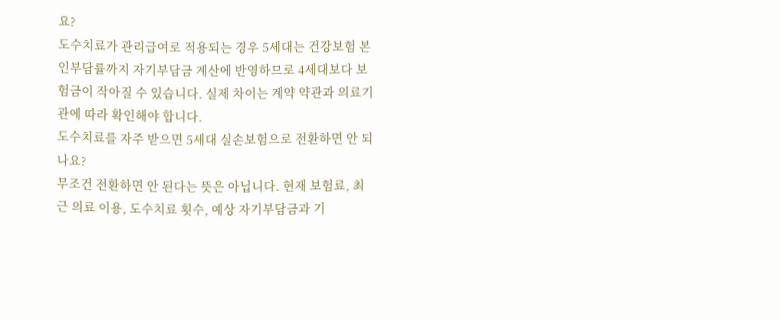요?
도수치료가 관리급여로 적용되는 경우 5세대는 건강보험 본인부담률까지 자기부담금 계산에 반영하므로 4세대보다 보험금이 작아질 수 있습니다. 실제 차이는 계약 약관과 의료기관에 따라 확인해야 합니다.
도수치료를 자주 받으면 5세대 실손보험으로 전환하면 안 되나요?
무조건 전환하면 안 된다는 뜻은 아닙니다. 현재 보험료, 최근 의료 이용, 도수치료 횟수, 예상 자기부담금과 기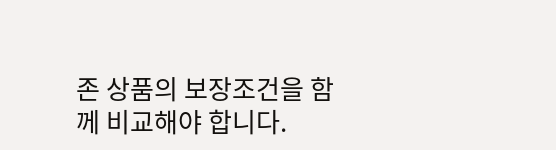존 상품의 보장조건을 함께 비교해야 합니다.